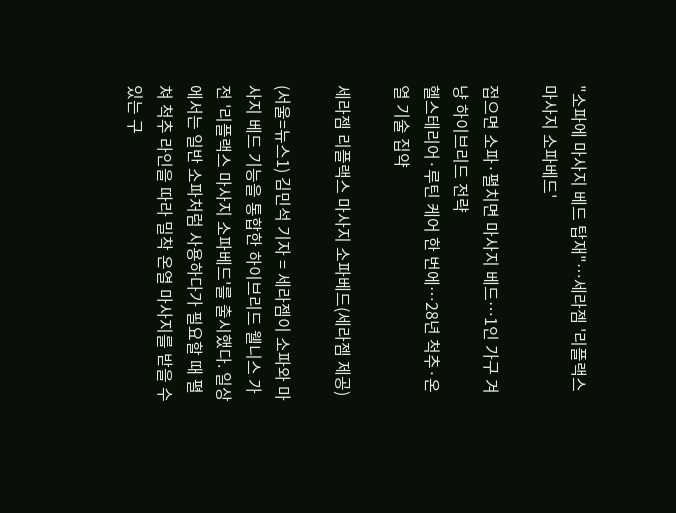"소파에 마사지 베드 탑재"…세라젬 '리플랙스 마사지 소파베드'

접으면 소파·펼치면 마사지 베드…1인 가구 겨냥 하이브리드 전략
헬스테리어·루틴 케어 한 번에…28년 척추·온열 기술 집약

세라젬 리플랙스 마사지 소파베드(세라젬 제공)

(서울=뉴스1) 김민석 기자 = 세라젬이 소파와 마사지 베드 기능을 통합한 하이브리드 웰니스 가전 '리플랙스 마사지 소파베드'를 출시했다. 일상에서는 일반 소파처럼 사용하다가 필요할 때 펼쳐 척추 라인을 따라 밀착 온열 마사지를 받을 수 있는 구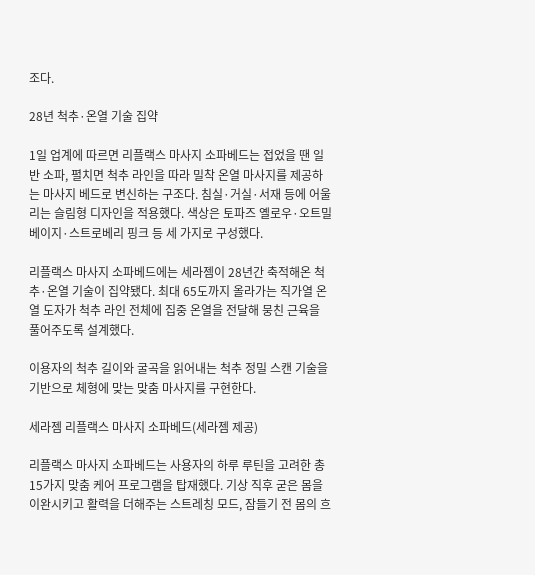조다.

28년 척추·온열 기술 집약

1일 업계에 따르면 리플랙스 마사지 소파베드는 접었을 땐 일반 소파, 펼치면 척추 라인을 따라 밀착 온열 마사지를 제공하는 마사지 베드로 변신하는 구조다. 침실·거실·서재 등에 어울리는 슬림형 디자인을 적용했다. 색상은 토파즈 옐로우·오트밀 베이지·스트로베리 핑크 등 세 가지로 구성했다.

리플랙스 마사지 소파베드에는 세라젬이 28년간 축적해온 척추·온열 기술이 집약됐다. 최대 65도까지 올라가는 직가열 온열 도자가 척추 라인 전체에 집중 온열을 전달해 뭉친 근육을 풀어주도록 설계했다.

이용자의 척추 길이와 굴곡을 읽어내는 척추 정밀 스캔 기술을 기반으로 체형에 맞는 맞춤 마사지를 구현한다.

세라젬 리플랙스 마사지 소파베드(세라젬 제공)

리플랙스 마사지 소파베드는 사용자의 하루 루틴을 고려한 총 15가지 맞춤 케어 프로그램을 탑재했다. 기상 직후 굳은 몸을 이완시키고 활력을 더해주는 스트레칭 모드, 잠들기 전 몸의 흐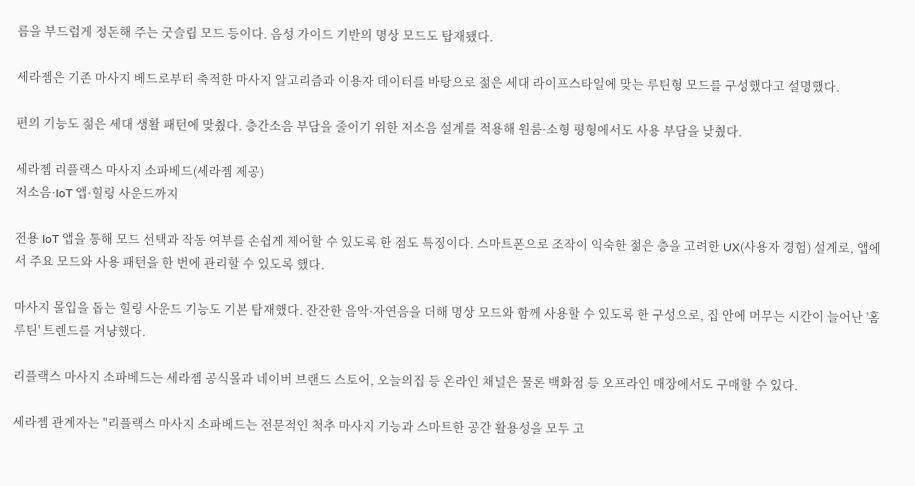름을 부드럽게 정돈해 주는 굿슬립 모드 등이다. 음성 가이드 기반의 명상 모드도 탑재됐다.

세라젬은 기존 마사지 베드로부터 축적한 마사지 알고리즘과 이용자 데이터를 바탕으로 젊은 세대 라이프스타일에 맞는 루틴형 모드를 구성했다고 설명했다.

편의 기능도 젊은 세대 생활 패턴에 맞췄다. 층간소음 부담을 줄이기 위한 저소음 설계를 적용해 원룸·소형 평형에서도 사용 부담을 낮췄다.

세라젬 리플랙스 마사지 소파베드(세라젬 제공)
저소음·IoT 앱·힐링 사운드까지

전용 IoT 앱을 통해 모드 선택과 작동 여부를 손쉽게 제어할 수 있도록 한 점도 특징이다. 스마트폰으로 조작이 익숙한 젊은 층을 고려한 UX(사용자 경험) 설계로, 앱에서 주요 모드와 사용 패턴을 한 번에 관리할 수 있도록 했다.

마사지 몰입을 돕는 힐링 사운드 기능도 기본 탑재했다. 잔잔한 음악·자연음을 더해 명상 모드와 함께 사용할 수 있도록 한 구성으로, 집 안에 머무는 시간이 늘어난 '홈 루틴' 트렌드를 겨냥했다.

리플랙스 마사지 소파베드는 세라젬 공식몰과 네이버 브랜드 스토어, 오늘의집 등 온라인 채널은 물론 백화점 등 오프라인 매장에서도 구매할 수 있다.

세라젬 관계자는 "리플랙스 마사지 소파베드는 전문적인 척추 마사지 기능과 스마트한 공간 활용성을 모두 고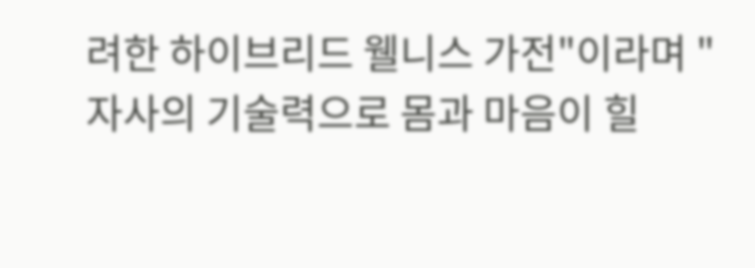려한 하이브리드 웰니스 가전"이라며 "자사의 기술력으로 몸과 마음이 힐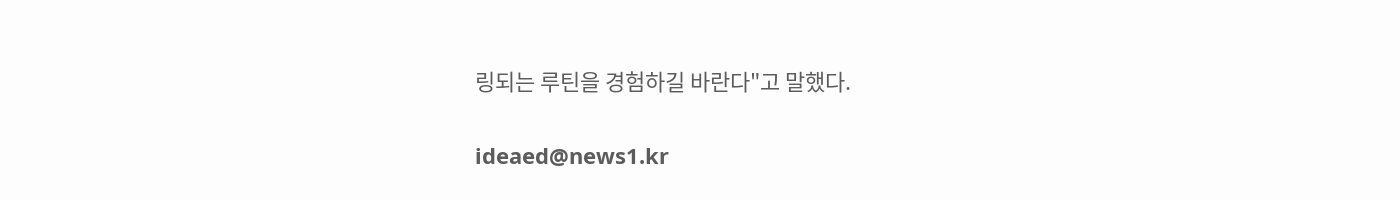링되는 루틴을 경험하길 바란다"고 말했다.

ideaed@news1.kr